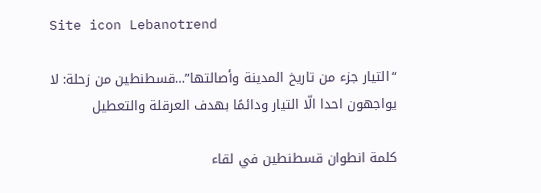Site icon Lebanotrend

“التيار جزء من تاريخ المدينة وأصالتها”…قسطنطين من زحلة: لا يواجهون احدا الّا التيار ودائمًا بهدف العرقلة والتعطيل

كلمة انطوان قسطنطين في لقاء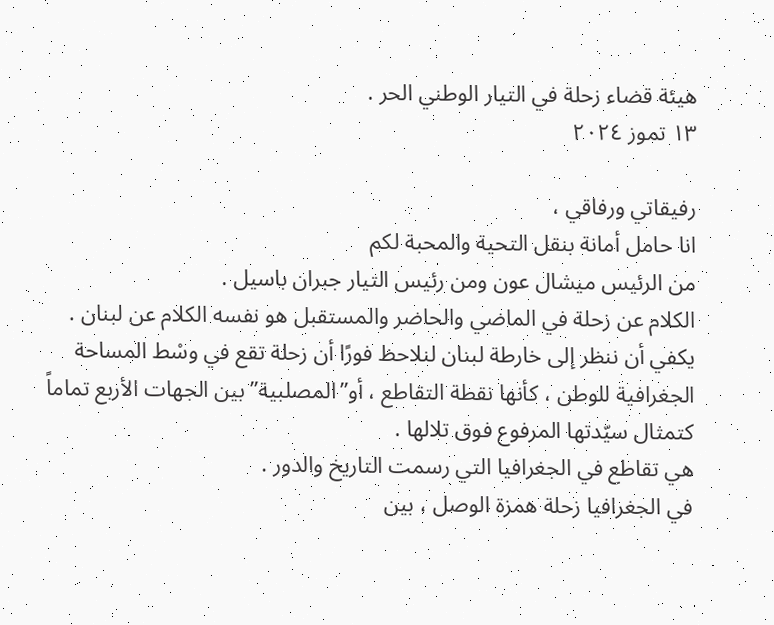هيئة قضاء زحلة في التيار الوطني الحر .
١٣ تموز ٢٠٢٤

رفيقاتي ورفاقي ،
انا حامل أمانة بنقل التحية والمحبة لكم
من الرئيس ميشال عون ومن رئيس التيار جبران باسيل .
الكلام عن زحلة في الماضي والحاضر والمستقبل هو نفسه الكلام عن لبنان .
يكفي أن ننظر إلى خارطة لبنان لنلاحظ فورًا أن زحلة تقع في وسْط المساحة الجغرافية للوطن ، كأنها نقطة التقاطع ، أو”المصلبية” بين الجهات الأربع تماماً كتمثال سيّدتها المرفوع فوق تلالها .
هي تقاطع في الجغرافيا التي رسمت التاريخ والدور .
في الجغرافيا زحلة همزة الوصل ، بين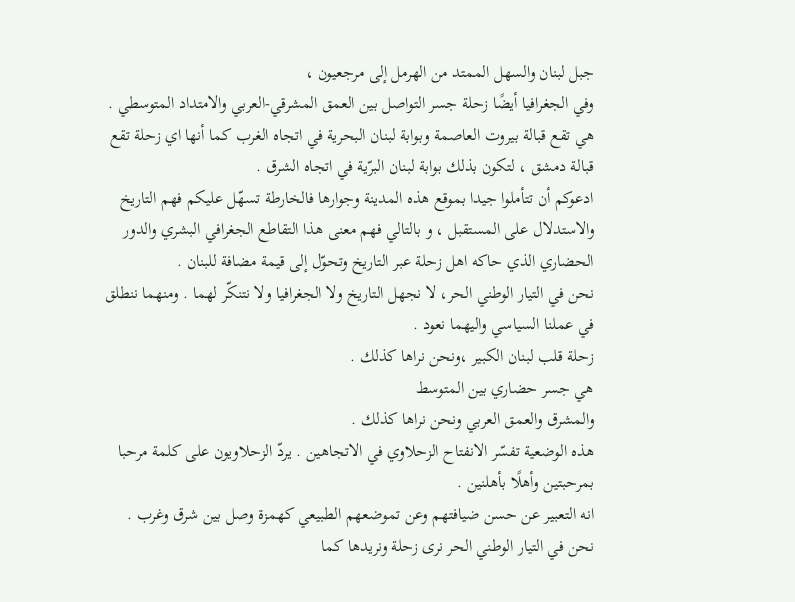جبل لبنان والسهل الممتد من الهرمل إلى مرجعيون ،
وفي الجغرافيا أيضًا زحلة جسر التواصل بين العمق المشرقي-العربي والامتداد المتوسطي .
هي تقع قبالة بيروت العاصمة وبوابة لبنان البحرية في اتجاه الغرب كما أنها اي زحلة تقع قبالة دمشق ، لتكون بذلك بوابة لبنان البرّية في اتجاه الشرق .
ادعوكم أن تتأملوا جيدا بموقع هذه المدينة وجوارها فالخارطة تسهّل عليكم فهم التاريخ والاستدلال على المستقبل ، و بالتالي فهم معنى هذا التقاطع الجغرافي البشري والدور الحضاري الذي حاكه اهل زحلة عبر التاريخ وتحوّل إلى قيمة مضافة للبنان .
نحن في التيار الوطني الحر، لا نجهل التاريخ ولا الجغرافيا ولا نتنكّر لهما . ومنهما ننطلق في عملنا السياسي واليهما نعود .
زحلة قلب لبنان الكبير ،ونحن نراها كذلك .
هي جسر حضاري بين المتوسط
والمشرق والعمق العربي ونحن نراها كذلك .
هذه الوضعية تفسّر الانفتاح الزحلاوي في الاتجاهين . يردّ الزحلاويون على كلمة مرحبا بمرحبتين وأهلًا بأهلنين .
انه التعبير عن حسن ضيافتهم وعن تموضعهم الطبيعي كهمزة وصل بين شرق وغرب .
نحن في التيار الوطني الحر نرى زحلة ونريدها كما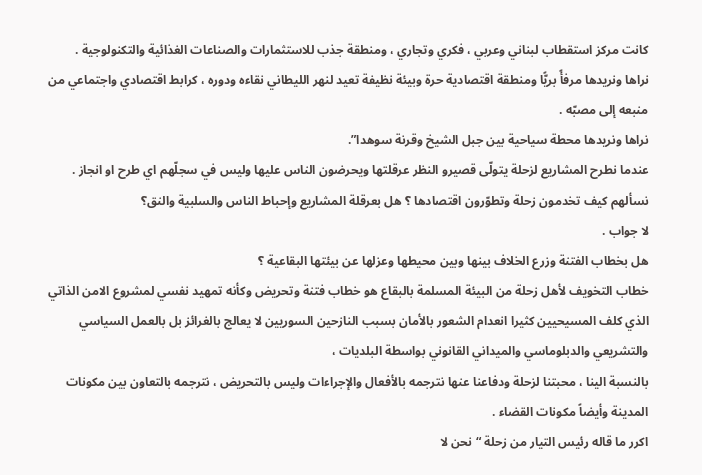كانت مركز استقطاب لبناني وعربي ، فكري وتجاري ، ومنطقة جذب للاستثمارات والصناعات الغذائية والتكنولوجية .
نراها ونريدها مرفأً بريًّا ومنطقة اقتصادية حرة وبيئة نظيفة تعيد لنهر الليطاني نقاءه ودوره ، كرابط اقتصادي واجتماعي من منبعه إلى مصبّه .
نراها ونريدها محطة سياحية بين جبل الشيخ وقرنة سوهدا”.
عندما نطرح المشاريع لزحلة يتولّى قصيرو النظر عرقلتها ويحرضون الناس عليها وليس في سجلّهم اي طرح او انجاز .
نسألهم كيف تخدمون زحلة وتطوّرون اقتصادها ؟ هل بعرقلة المشاريع وإحباط الناس والسلبية والنق؟
لا جواب .
هل بخطاب الفتنة وزرع الخلاف بينها وبين محيطها وعزلها عن بيئتها البقاعية ؟
خطاب التخويف لأهل زحلة من البيئة المسلمة بالبقاع هو خطاب فتنة وتحريض وكأنه تمهيد نفسي لمشروع الامن الذاتي الذي كلف المسيحيين كثيرا انعدام الشعور بالأمان بسبب النازحين السوريين لا يعالج بالغرائز بل بالعمل السياسي والتشريعي والدبلوماسي والميداني القانوني بواسطة البلديات ،
بالنسبة الينا ، محبتنا لزحلة ودفاعنا عنها نترجمه بالأفعال والإجراءات وليس بالتحريض ، نترجمه بالتعاون بين مكونات المدينة وأيضاً مكونات القضاء .
اكرر ما قاله رئيس التيار من زحلة “نحن لا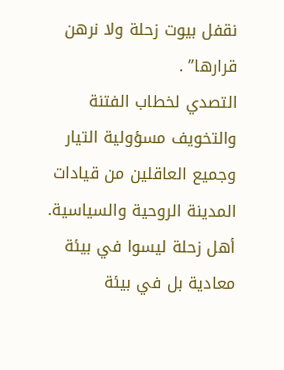نقفل بيوت زحلة ولا نرهن قرارها” .
التصدي لخطاب الفتنة والتخويف مسؤولية التيار وجميع العاقلين من قيادات المدينة الروحية والسياسية. أهل زحلة ليسوا في بيئة معادية بل في بيئة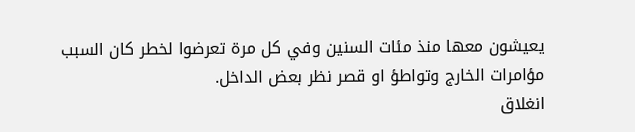يعيشون معها منذ مئات السنين وفي كل مرة تعرضوا لخطر كان السبب مؤامرات الخارج وتواطؤ او قصر نظر بعض الداخل.
انغلاق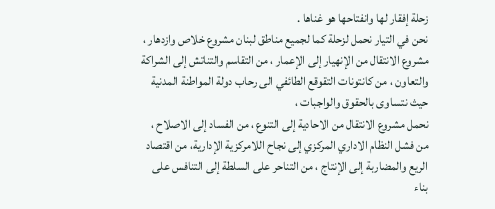زحلة إفقار لها وانفتاحها هو غناها .
نحن في التيار نحمل لزحلة كما لجميع مناطق لبنان مشروع خلاص وازدهار ،
مشروع الانتقال من الإنهيار إلى الإعمار ، من التقاسم والتناتش إلى الشراكة والتعاون ، من كانتونات التقوقع الطائفي الى رحاب دولة المواطنة المدنية حيث نتساوى بالحقوق والواجبات ،
نحمل مشروع الانتقال من الاحادية إلى التنوع ، من الفساد إلى الاصلاح ، من فشل النظام الاداري المركزي إلى نجاح اللامركزية الإدارية، من اقتصاد الريع والمضاربة إلى الإنتاج ، من التناحر على السلطة إلى التنافس على بناء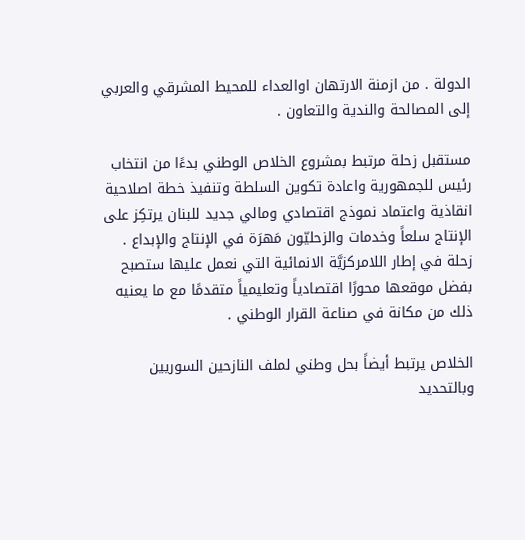الدولة . من ازمنة الارتهان اوالعداء للمحيط المشرقي والعربي إلى المصالحة والندية والتعاون .

مستقبل زحلة مرتبط بمشروع الخلاص الوطني بدءًا من انتخاب رئيس للجمهورية واعادة تكوين السلطة وتنفيذ خطة اصلاحية انقاذية واعتماد نموذج اقتصادي ومالي جديد للبنان يرتكِز على الإنتاج سلعاً وخدمات والزحليّون مَهرَة في الإنتاج والإبداع .
زحلة في إطار اللامركزيَّة الانمائية التي نعمل عليها ستصبح بفضل موقعها محورًا اقتصادياً وتعليمياً متقدمًا مع ما يعنيه ذلك من مكانة في صناعة القرار الوطني .

الخلاص يرتبط أيضاً بحل وطني لملف النازحين السوريين وبالتحديد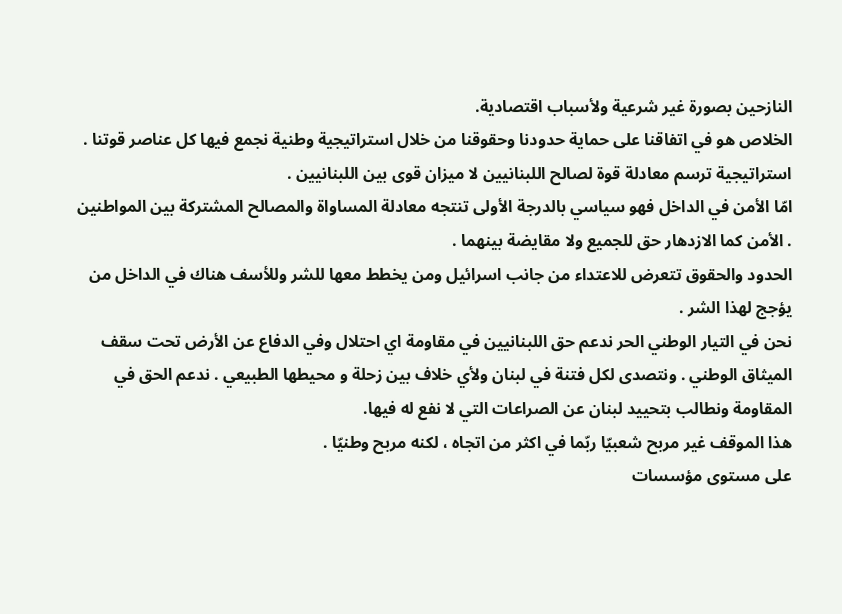النازحين بصورة غير شرعية ولأسباب اقتصادية.
الخلاص هو في اتفاقنا على حماية حدودنا وحقوقنا من خلال استراتيجية وطنية نجمع فيها كل عناصر قوتنا . استراتيجية ترسم معادلة قوة لصالح اللبنانيين لا ميزان قوى بين اللبنانيين .
امّا الأمن في الداخل فهو سياسي بالدرجة الأولى تنتجه معادلة المساواة والمصالح المشتركة بين المواطنين . الأمن كما الازدهار حق للجميع ولا مقايضة بينهما .
الحدود والحقوق تتعرض للاعتداء من جانب اسرائيل ومن يخطط معها للشر وللأسف هناك في الداخل من يؤجج لهذا الشر .
نحن في التيار الوطني الحر ندعم حق اللبنانيين في مقاومة اي احتلال وفي الدفاع عن الأرض تحت سقف الميثاق الوطني . ونتصدى لكل فتنة في لبنان ولأي خلاف بين زحلة و محيطها الطبيعي . ندعم الحق في المقاومة ونطالب بتحييد لبنان عن الصراعات التي لا نفع له فيها.
هذا الموقف غير مربح شعبيّا ربّما في اكثر من اتجاه ، لكنه مربح وطنيّا .
على مستوى مؤسسات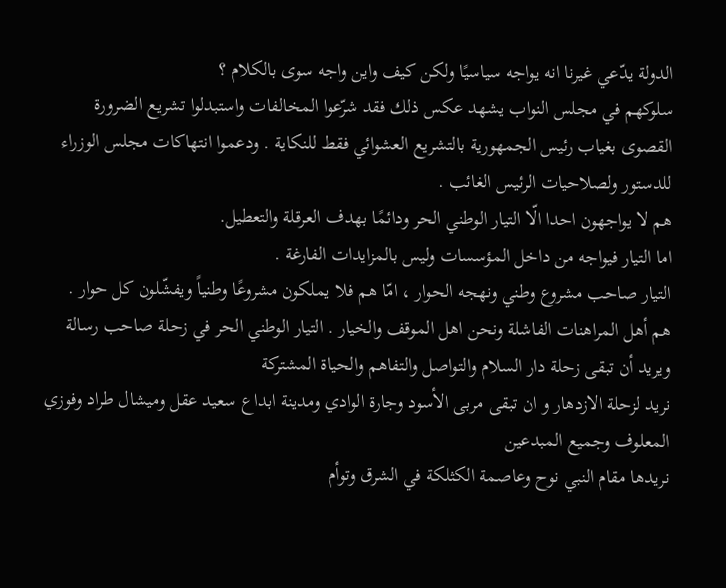الدولة يدّعي غيرنا انه يواجه سياسيًا ولكن كيف واين واجه سوى بالكلام ؟
سلوكهم في مجلس النواب يشهد عكس ذلك فقد شرّعوا المخالفات واستبدلوا تشريع الضرورة القصوى بغياب رئيس الجمهورية بالتشريع العشوائي فقط للنكاية . ودعموا انتهاكات مجلس الوزراء للدستور ولصلاحيات الرئيس الغائب .
هم لا يواجهون احدا الّا التيار الوطني الحر ودائمًا بهدف العرقلة والتعطيل.
اما التيار فيواجه من داخل المؤسسات وليس بالمزايدات الفارغة .
التيار صاحب مشروع وطني ونهجه الحوار ، امّا هم فلا يملكون مشروعًا وطنياً ويفشّلون كل حوار .
هم أهل المراهنات الفاشلة ونحن اهل الموقف والخيار . التيار الوطني الحر في زحلة صاحب رسالة ويريد أن تبقى زحلة دار السلام والتواصل والتفاهم والحياة المشتركة
نريد لزحلة الازدهار و ان تبقى مربى الأسود وجارة الوادي ومدينة ابداع سعيد عقل وميشال طراد وفوزي المعلوف وجميع المبدعين
نريدها مقام النبي نوح وعاصمة الكثلكة في الشرق وتوأم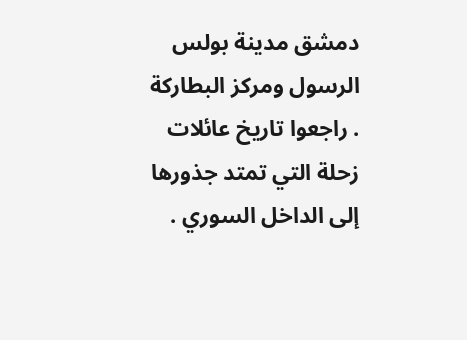دمشق مدينة بولس الرسول ومركز البطاركة . راجعوا تاريخ عائلات زحلة التي تمتد جذورها إلى الداخل السوري .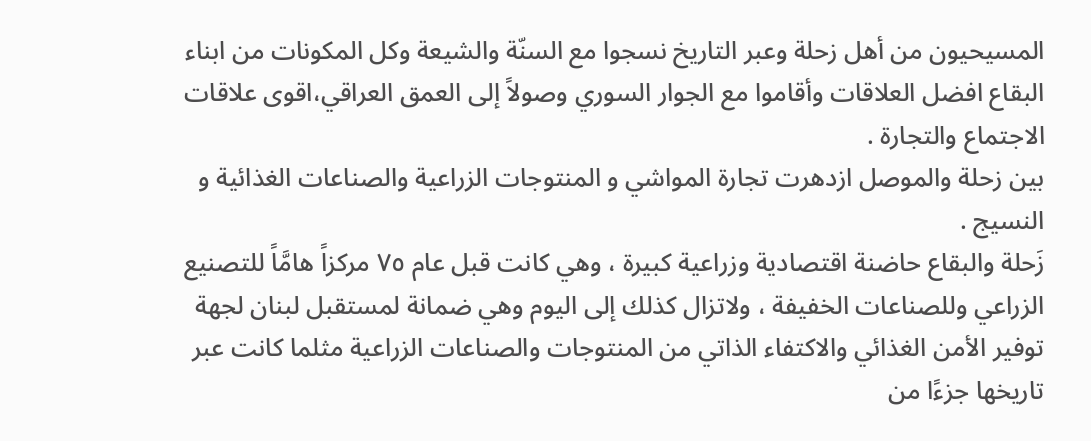المسيحيون من أهل زحلة وعبر التاريخ نسجوا مع السنّة والشيعة وكل المكونات من ابناء البقاع افضل العلاقات وأقاموا مع الجوار السوري وصولاً إلى العمق العراقي،اقوى علاقات الاجتماع والتجارة .
بين زحلة والموصل ازدهرت تجارة المواشي و المنتوجات الزراعية والصناعات الغذائية و النسيج .
زَحلة والبقاع حاضنة اقتصادية وزراعية كبيرة ، وهي كانت قبل عام ٧٥ مركزاً هامَّاً للتصنيع الزراعي وللصناعات الخفيفة ، ولاتزال كذلك إلى اليوم وهي ضمانة لمستقبل لبنان لجهة توفير الأمن الغذائي والاكتفاء الذاتي من المنتوجات والصناعات الزراعية مثلما كانت عبر تاريخها جزءًا من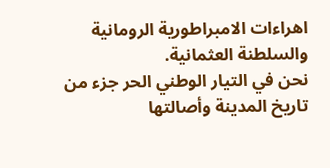اهراءات الامبراطورية الرومانية والسلطنة العثمانية.
نحن في التيار الوطني الحر جزء من تاريخ المدينة وأصالتها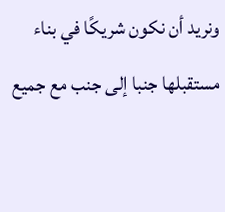ونريد أن نكون شريكًا في بناء مستقبلها جنبا إلى جنب مع جميع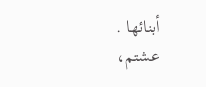أبنائها .
عشتم،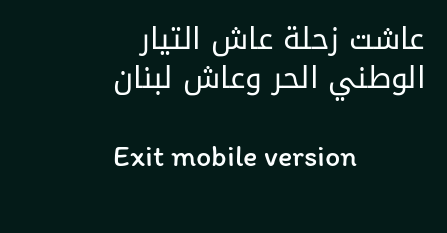عاشت زحلة عاش التيار الوطني الحر وعاش لبنان

Exit mobile version